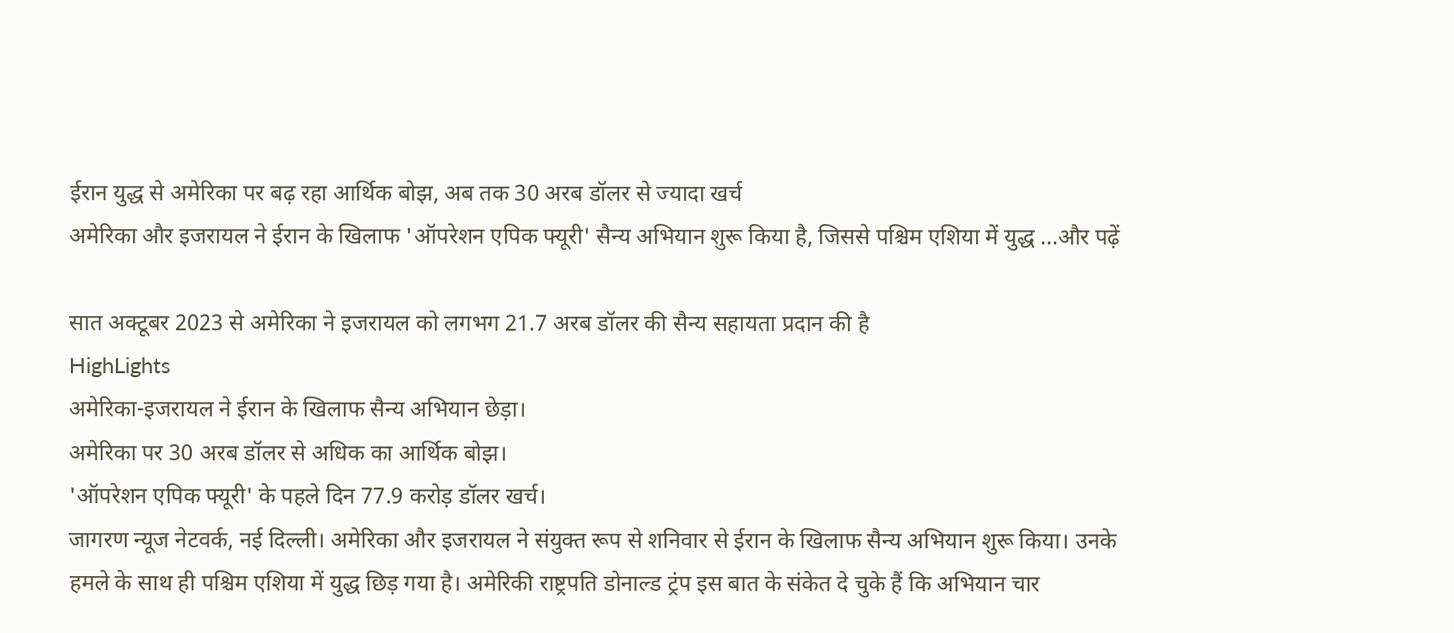ईरान युद्ध से अमेरिका पर बढ़ रहा आर्थिक बोझ, अब तक 30 अरब डॉलर से ज्यादा खर्च
अमेरिका और इजरायल ने ईरान के खिलाफ 'ऑपरेशन एपिक फ्यूरी' सैन्य अभियान शुरू किया है, जिससे पश्चिम एशिया में युद्ध ...और पढ़ें

सात अक्टूबर 2023 से अमेरिका ने इजरायल को लगभग 21.7 अरब डॉलर की सैन्य सहायता प्रदान की है
HighLights
अमेरिका-इजरायल ने ईरान के खिलाफ सैन्य अभियान छेड़ा।
अमेरिका पर 30 अरब डॉलर से अधिक का आर्थिक बोझ।
'ऑपरेशन एपिक फ्यूरी' के पहले दिन 77.9 करोड़ डॉलर खर्च।
जागरण न्यूज नेटवर्क, नई दिल्ली। अमेरिका और इजरायल ने संयुक्त रूप से शनिवार से ईरान के खिलाफ सैन्य अभियान शुरू किया। उनके हमले के साथ ही पश्चिम एशिया में युद्ध छिड़ गया है। अमेरिकी राष्ट्रपति डोनाल्ड ट्रंप इस बात के संकेत दे चुके हैं कि अभियान चार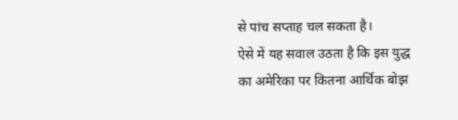से पांच सप्ताह चल सकता है।
ऐसे में यह सवाल उठता है कि इस युद्ध का अमेरिका पर कितना आर्थिक बोझ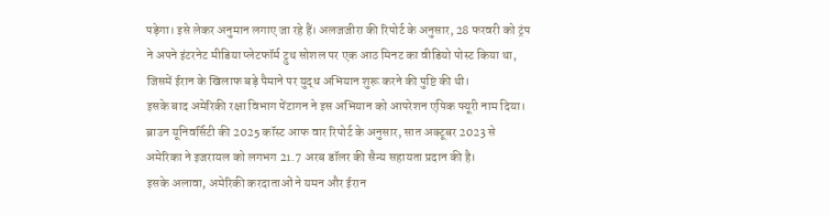पड़ेगा। इसे लेकर अनुमान लगाए जा रहे हैं। अलजजीरा की रिपोर्ट के अनुसार, 28 फरवरी को ट्रंप ने अपने इंटरनेट मीडिया प्लेटफॉर्म ट्रुथ सोशल पर एक आठ मिनट का वीडियो पोस्ट किया था, जिसमें ईरान के खिलाफ बड़े पैमाने पर युद्ध अभियान शुरू करने की पुष्टि की थी।
इसके बाद अमेरिकी रक्षा विभाग पेंटागन ने इस अभियान को आपरेशन एपिक फ्यूरी नाम दिया। ब्राउन यूनिवर्सिटी की 2025 कॉस्ट आफ वार रिपोर्ट के अनुसार, सात अक्टूबर 2023 से अमेरिका ने इजरायल को लगभग 21.7 अरब डॉलर की सैन्य सहायता प्रदान की है।
इसके अलावा, अमेरिकी करदाताओं ने यमन और ईरान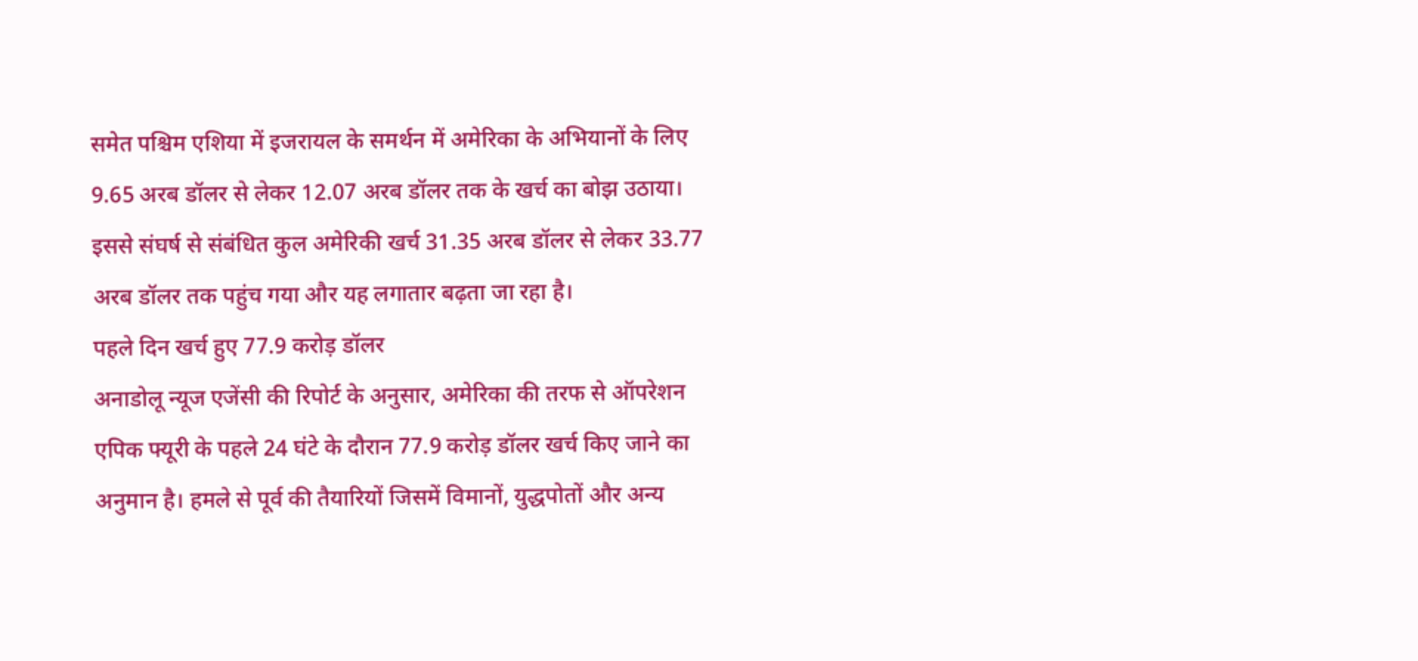समेत पश्चिम एशिया में इजरायल के समर्थन में अमेरिका के अभियानों के लिए 9.65 अरब डॉलर से लेकर 12.07 अरब डॉलर तक के खर्च का बोझ उठाया। इससे संघर्ष से संबंधित कुल अमेरिकी खर्च 31.35 अरब डॉलर से लेकर 33.77 अरब डॉलर तक पहुंच गया और यह लगातार बढ़ता जा रहा है।
पहले दिन खर्च हुए 77.9 करोड़ डॉलर
अनाडोलू न्यूज एजेंसी की रिपोर्ट के अनुसार, अमेरिका की तरफ से ऑपरेशन एपिक फ्यूरी के पहले 24 घंटे के दौरान 77.9 करोड़ डॉलर खर्च किए जाने का अनुमान है। हमले से पूर्व की तैयारियों जिसमें विमानों, युद्धपोतों और अन्य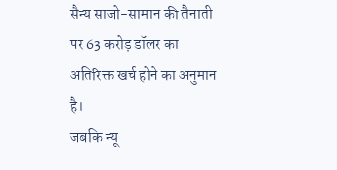सैन्य साजो-सामान की तैनाती पर 63 करोड़ डॉलर का अतिरिक्त खर्च होने का अनुमान है।
जबकि न्यू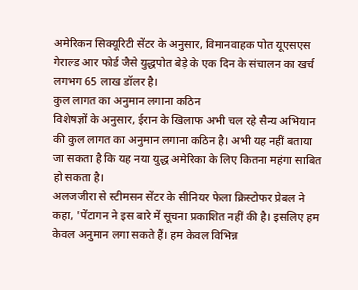अमेरिकन सिक्यूरिटी सेंटर के अनुसार, विमानवाहक पोत यूएसएस गेराल्ड आर फोर्ड जैसे युद्धपोत बेड़े के एक दिन के संचालन का खर्च लगभग 65 लाख डॉलर है।
कुल लागत का अनुमान लगाना कठिन
विशेषज्ञों के अनुसार, ईरान के खिलाफ अभी चल रहे सैन्य अभियान की कुल लागत का अनुमान लगाना कठिन है। अभी यह नहीं बताया जा सकता है कि यह नया युद्ध अमेरिका के लिए कितना महंगा साबित हो सकता है।
अलजजीरा से स्टीमसन सेंटर के सीनियर फेला क्रिस्टोफर प्रेबल ने कहा, 'पेंटागन ने इस बारे में सूचना प्रकाशित नहीं की है। इसलिए हम केवल अनुमान लगा सकते हैं। हम केवल विभिन्न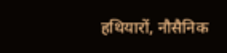हथियारों, नौसैनिक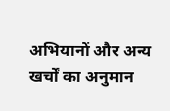अभियानों और अन्य खर्चों का अनुमान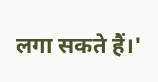लगा सकते हैं।'